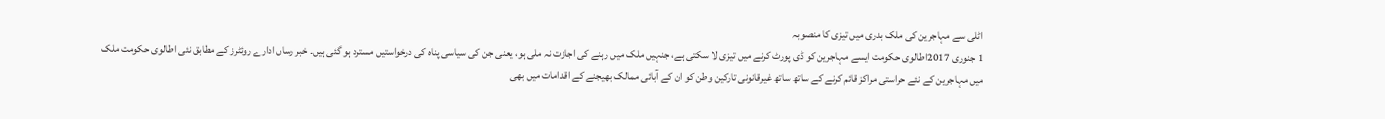اٹلی سے مہاجرین کی ملک بدری میں تیزی کا منصوبہ
1 جنوری 2017اطالوی حکومت ایسے مہاجرین کو ڈی پورٹ کرنے میں تیزی لا سکتی ہے، جنہیں ملک میں رہنے کی اجازت نہ ملی ہو، یعنی جن کی سیاسی پناہ کی درخواستیں مسترد ہو گئی ہیں۔ خبر رساں ادارے روئٹرز کے مطابق نئی اطالوی حکومت ملک میں مہاجرین کے نئے حراستی مراکز قائم کرنے کے ساتھ ساتھ غیرقانونی تارکین وطن کو ان کے آبائی ممالک بھیجنے کے اقدامات میں بھی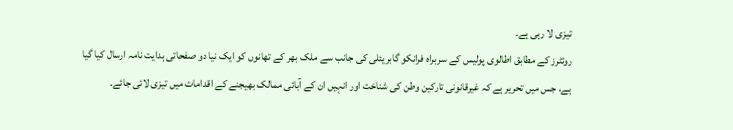تیزی لا رہی ہے۔
روئٹرز کے مطابق اطالوی پولیس کے سربراہ فرانکو گابریئلی کی جانب سے ملک بھر کے تھانوں کو ایک نیا دو صفحاتی ہدایت نامہ ارسال کیا گیا ہے، جس میں تحریر ہے کہ غیرقانونی تارکین وطن کی شناخت اور انہیں ان کے آبائی ممالک بھیجنے کے اقدامات میں تیزی لائی جائے۔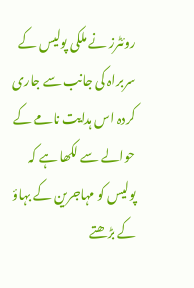روئٹرز نے ملکی پولیس کے سربراہ کی جانب سے جاری کردہ اس ہدایت نامے کے حوالے سے لکھا ہے کہ پولیس کو مہاجرین کے بہاؤ کے بڑھتے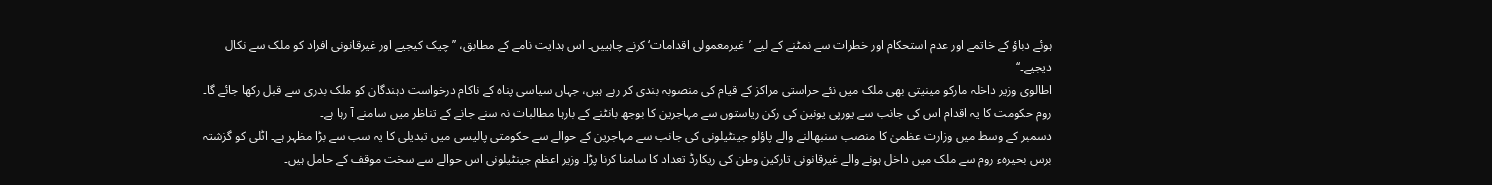ہوئے دباؤ کے خاتمے اور عدم استحکام اور خطرات سے نمٹنے کے لیے ’غیرمعمولی اقدامات‘ کرنے چاہییں۔ اس ہدایت نامے کے مطابق، ’’چیک کیجیے اور غیرقانونی افراد کو ملک سے نکال دیجیے۔‘‘
اطالوی وزیر داخلہ مارکو مینیتی بھی ملک میں نئے حراستی مراکز کے قیام کی منصوبہ بندی کر رہے ہیں، جہاں سیاسی پناہ کے ناکام درخواست دہندگان کو ملک بدری سے قبل رکھا جائے گا۔ روم حکومت کا یہ اقدام اس کی جانب سے یورپی یونین کی رکن ریاستوں سے مہاجرین کا بوجھ بانٹنے کے بارہا مطالبات نہ سنے جانے کے تناظر میں سامنے آ رہا ہے۔
دسمبر کے وسط میں وزارت عظمیٰ کا منصب سنبھالنے والے پاؤلو جینٹیلونی کی جانب سے مہاجرین کے حوالے سے حکومتی پالیسی میں تبدیلی کا یہ سب سے بڑا مظہر ہے۔ اٹلی کو گزشتہ برس بحیرہء روم سے ملک میں داخل ہونے والے غیرقانونی تارکین وطن کی ریکارڈ تعداد کا سامنا کرنا پڑا۔ وزیر اعظم جینٹیلونی اس حوالے سے سخت موقف کے حامل ہیں۔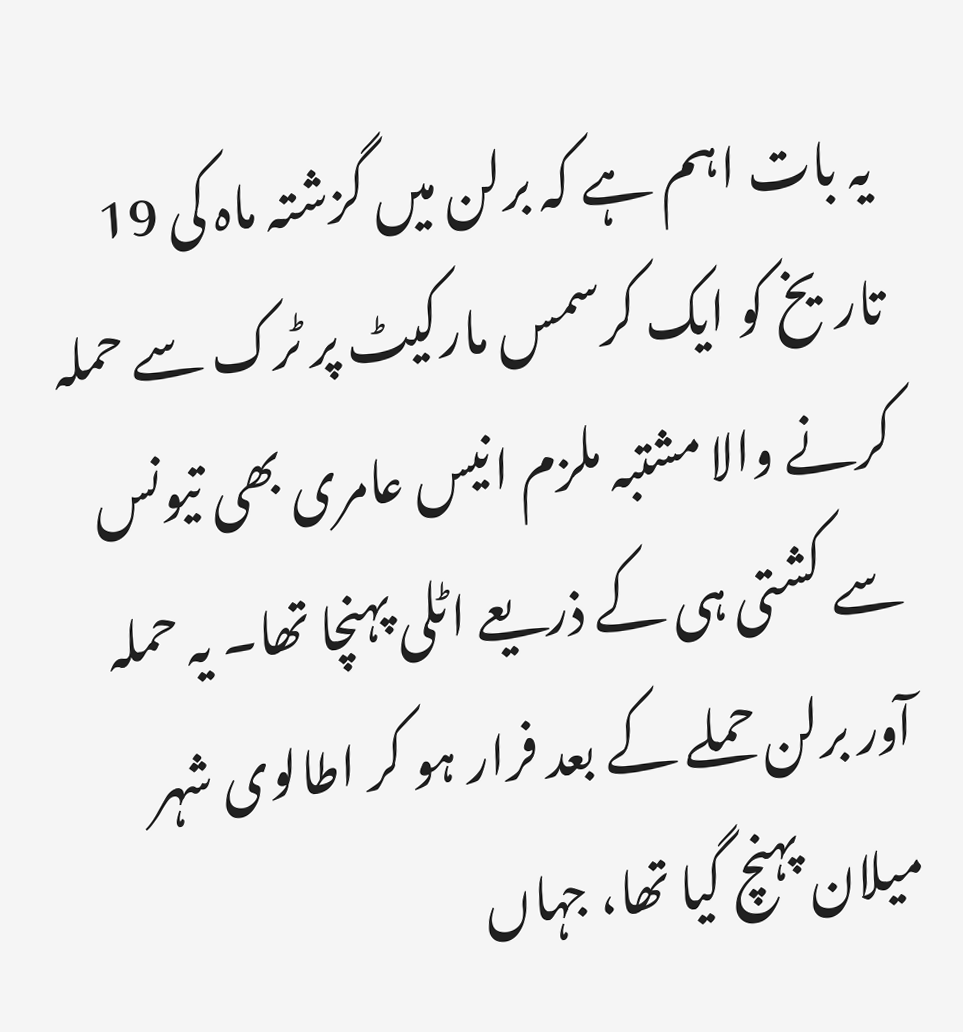یہ بات اہم ہے کہ برلن میں گزشتہ ماہ کی 19 تاریخ کو ایک کرسمس مارکیٹ پر ٹرک سے حملہ کرنے والا مشتبہ ملزم انیس عامری بھی تیونس سے کشتی ہی کے ذریعے اٹلی پہنچا تھا۔ یہ حملہ آور برلن حملے کے بعد فرار ہو کر اطالوی شہر میلان پہنچ گیا تھا، جہاں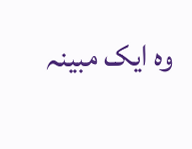وہ ایک مبینہ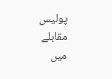پولیس مقابلے میں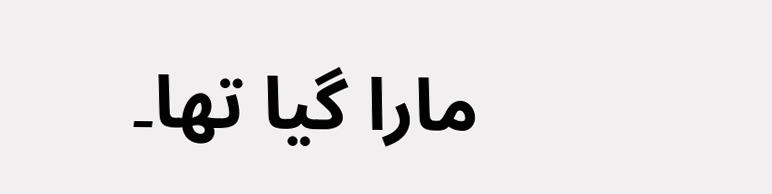مارا گیا تھا۔